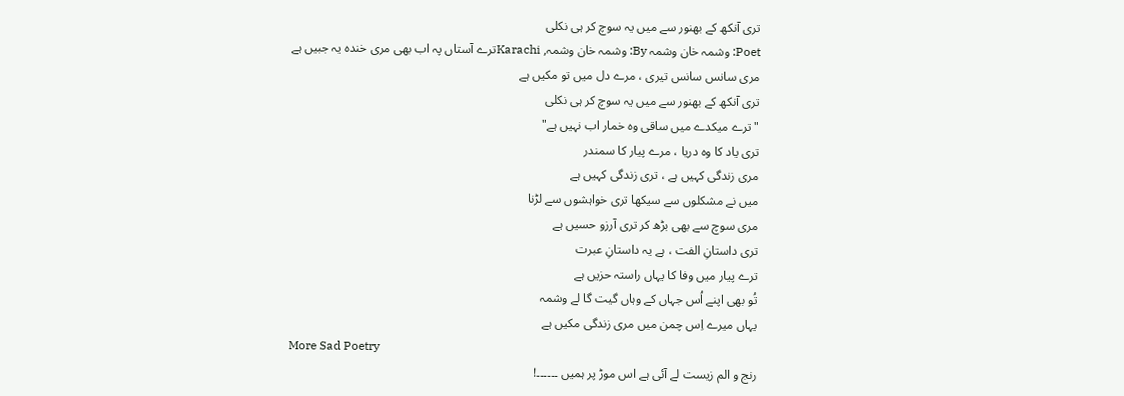تری آنکھ کے بھنور سے میں یہ سوچ کر ہی نکلی
Poet: وشمہ خان وشمہ By: وشمہ خان وشمہ, Karachiترے آستاں پہ اب بھی مری خندہ یہ جبیں ہے
مری سانس سانس تیری ، مرے دل میں تو مکیں ہے
تری آنکھ کے بھنور سے میں یہ سوچ کر ہی نکلی
"ترے میکدے میں ساقی وہ خمار اب نہیں ہے"
تری یاد کا وہ دریا ، مرے پیار کا سمندر
مری زندگی کہیں ہے ، تری زندگی کہیں ہے
میں نے مشکلوں سے سیکھا تری خواہشوں سے لڑنا
مری سوچ سے بھی بڑھ کر تری آرزو حسیں ہے
تری داستانِ الفت ، ہے یہ داستانِ عبرت
ترے پیار میں وفا کا یہاں راستہ حزیں ہے
تُو بھی اپنے اُس جہاں کے وہاں گیت گا لے وشمہ
یہاں میرے اِس چمن میں مری زندگی مکیں ہے
More Sad Poetry
رنج و الم زیست لے آئی ہے اس موڑ پر ہمیں ۔۔۔۔۔۔!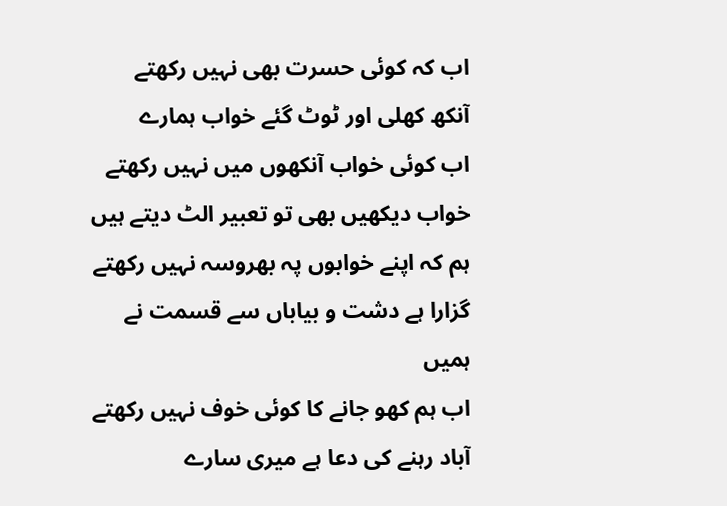اب کہ کوئی حسرت بھی نہیں رکھتے
آنکھ کھلی اور ٹوٹ گئے خواب ہمارے
اب کوئی خواب آنکھوں میں نہیں رکھتے
خواب دیکھیں بھی تو تعبیر الٹ دیتے ہیں
ہم کہ اپنے خوابوں پہ بھروسہ نہیں رکھتے
گزارا ہے دشت و بیاباں سے قسمت نے ہمیں
اب ہم کھو جانے کا کوئی خوف نہیں رکھتے
آباد رہنے کی دعا ہے میری سارے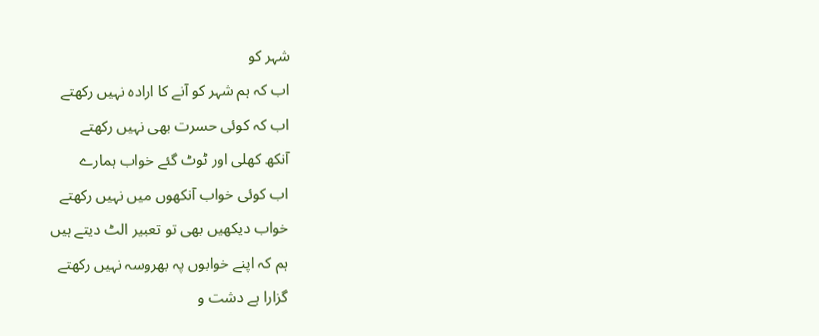شہر کو
اب کہ ہم شہر کو آنے کا ارادہ نہیں رکھتے
اب کہ کوئی حسرت بھی نہیں رکھتے
آنکھ کھلی اور ٹوٹ گئے خواب ہمارے
اب کوئی خواب آنکھوں میں نہیں رکھتے
خواب دیکھیں بھی تو تعبیر الٹ دیتے ہیں
ہم کہ اپنے خوابوں پہ بھروسہ نہیں رکھتے
گزارا ہے دشت و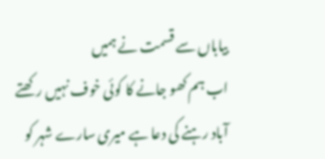بیاباں سے قسمت نے ہمیں
اب ہم کھو جانے کا کوئی خوف نہیں رکھتے
آباد رہنے کی دعا ہے میری سارے شہر کو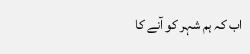اب کہ ہم شہر کو آنے کا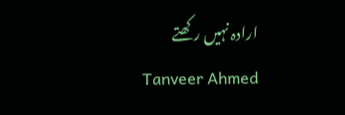ارادہ نہیں رکھتے
Tanveer Ahmed